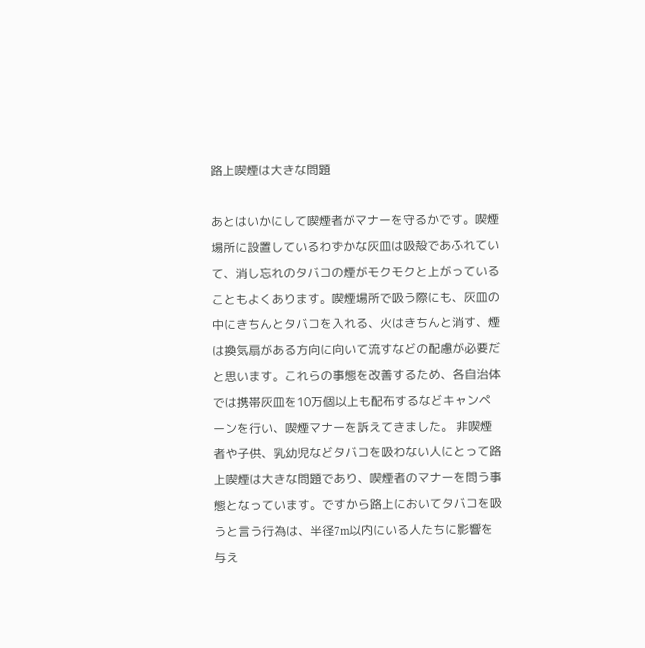路上喫煙は大きな問題

あとはいかにして喫煙者がマナーを守るかです。喫煙場所に設置しているわずかな灰皿は吸殻であふれていて、消し忘れのタバコの煙がモクモクと上がっていることもよくあります。喫煙場所で吸う際にも、灰皿の中にきちんとタバコを入れる、火はきちんと消す、煙は換気扇がある方向に向いて流すなどの配慮が必要だと思います。これらの事態を改善するため、各自治体では携帯灰皿を10万個以上も配布するなどキャンペーンを行い、喫煙マナーを訴えてきました。 非喫煙者や子供、乳幼児などタバコを吸わない人にとって路上喫煙は大きな問題であり、喫煙者のマナーを問う事態となっています。ですから路上においてタバコを吸うと言う行為は、半径7m以内にいる人たちに影響を与え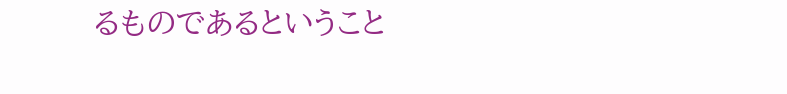るものであるということ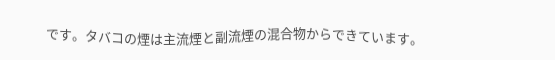です。タバコの煙は主流煙と副流煙の混合物からできています。